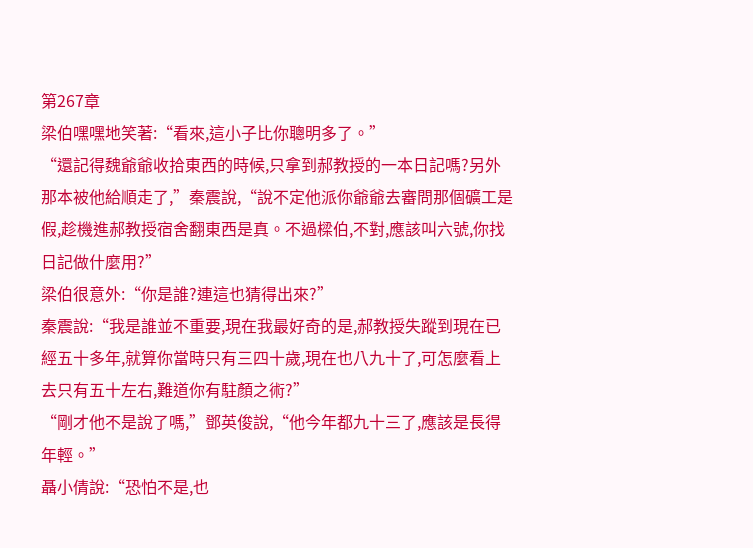第267章
梁伯嘿嘿地笑著:“看來,這小子比你聰明多了。”
“還記得魏爺爺收拾東西的時候,只拿到郝教授的一本日記嗎?另外那本被他給順走了,”秦震說,“說不定他派你爺爺去審問那個礦工是假,趁機進郝教授宿舍翻東西是真。不過樑伯,不對,應該叫六號,你找日記做什麼用?”
梁伯很意外:“你是誰?連這也猜得出來?”
秦震說:“我是誰並不重要,現在我最好奇的是,郝教授失蹤到現在已經五十多年,就算你當時只有三四十歲,現在也八九十了,可怎麼看上去只有五十左右,難道你有駐顏之術?”
“剛才他不是說了嗎,”鄧英俊說,“他今年都九十三了,應該是長得年輕。”
聶小倩說:“恐怕不是,也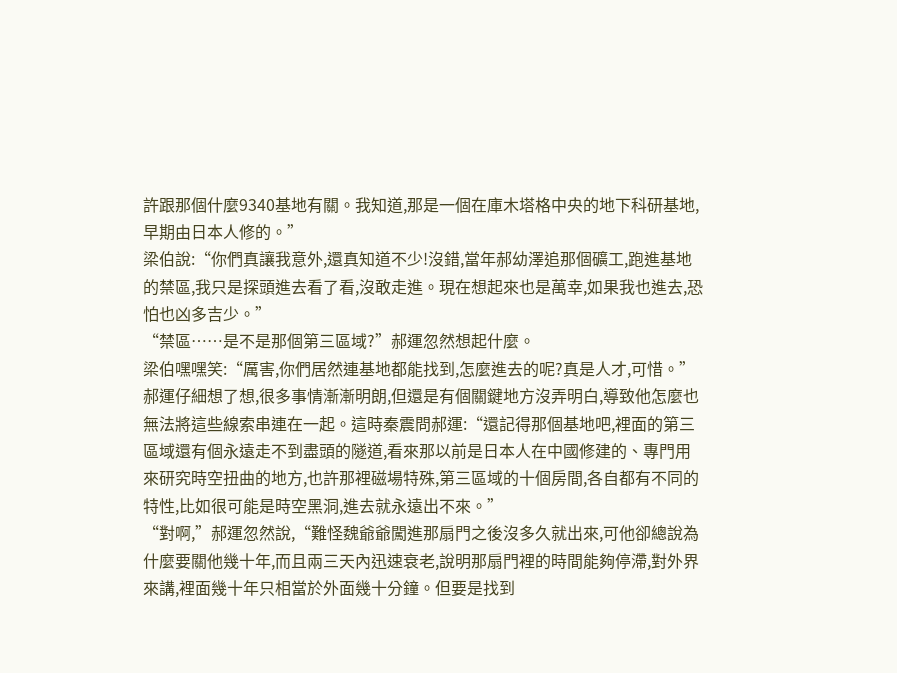許跟那個什麼9340基地有關。我知道,那是一個在庫木塔格中央的地下科研基地,早期由日本人修的。”
梁伯說:“你們真讓我意外,還真知道不少!沒錯,當年郝幼澤追那個礦工,跑進基地的禁區,我只是探頭進去看了看,沒敢走進。現在想起來也是萬幸,如果我也進去,恐怕也凶多吉少。”
“禁區……是不是那個第三區域?”郝運忽然想起什麼。
梁伯嘿嘿笑:“厲害,你們居然連基地都能找到,怎麼進去的呢?真是人才,可惜。”
郝運仔細想了想,很多事情漸漸明朗,但還是有個關鍵地方沒弄明白,導致他怎麼也無法將這些線索串連在一起。這時秦震問郝運:“還記得那個基地吧,裡面的第三區域還有個永遠走不到盡頭的隧道,看來那以前是日本人在中國修建的、專門用來研究時空扭曲的地方,也許那裡磁場特殊,第三區域的十個房間,各自都有不同的特性,比如很可能是時空黑洞,進去就永遠出不來。”
“對啊,”郝運忽然說,“難怪魏爺爺闖進那扇門之後沒多久就出來,可他卻總說為什麼要關他幾十年,而且兩三天內迅速衰老,說明那扇門裡的時間能夠停滯,對外界來講,裡面幾十年只相當於外面幾十分鐘。但要是找到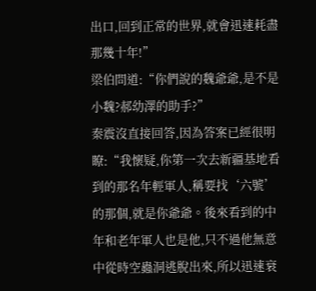出口,回到正常的世界,就會迅速耗盡那幾十年!”
梁伯問道:“你們說的魏爺爺,是不是小魏?郝幼澤的助手?”
秦震沒直接回答,因為答案已經很明瞭:“我懷疑,你第一次去新疆基地看到的那名年輕軍人,稱要找‘六號’的那個,就是你爺爺。後來看到的中年和老年軍人也是他,只不過他無意中從時空蟲洞逃脫出來,所以迅速衰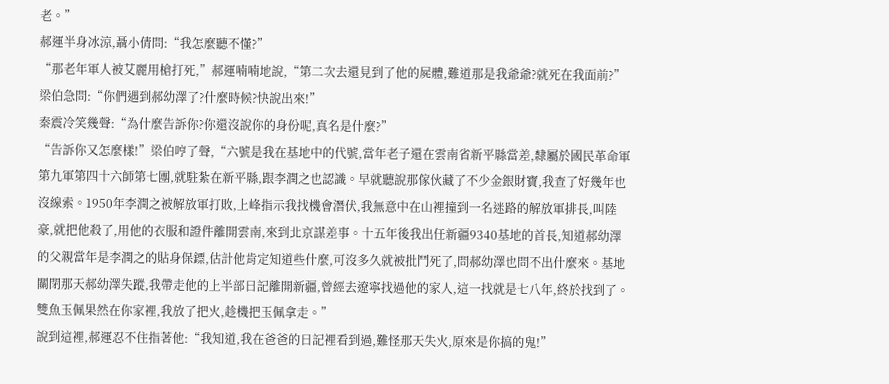老。”
郝運半身冰涼,聶小倩問:“我怎麼聽不懂?”
“那老年軍人被艾麗用槍打死,”郝運喃喃地說,“第二次去還見到了他的屍體,難道那是我爺爺?就死在我面前?”
梁伯急問:“你們遇到郝幼澤了?什麼時候?快說出來!”
秦震冷笑幾聲:“為什麼告訴你?你還沒說你的身份呢,真名是什麼?”
“告訴你又怎麼樣!”梁伯哼了聲,“六號是我在基地中的代號,當年老子還在雲南省新平縣當差,隸屬於國民革命軍第九軍第四十六師第七團,就駐紮在新平縣,跟李潤之也認識。早就聽說那傢伙藏了不少金銀財寶,我查了好幾年也沒線索。1950年李潤之被解放軍打敗,上峰指示我找機會潛伏,我無意中在山裡撞到一名迷路的解放軍排長,叫陸豪,就把他殺了,用他的衣服和證件離開雲南,來到北京謀差事。十五年後我出任新疆9340基地的首長,知道郝幼澤的父親當年是李潤之的貼身保鏢,估計他肯定知道些什麼,可沒多久就被批鬥死了,問郝幼澤也問不出什麼來。基地關閉那天郝幼澤失蹤,我帶走他的上半部日記離開新疆,曾經去遼寧找過他的家人,這一找就是七八年,終於找到了。雙魚玉佩果然在你家裡,我放了把火,趁機把玉佩拿走。”
說到這裡,郝運忍不住指著他:“我知道,我在爸爸的日記裡看到過,難怪那天失火,原來是你搞的鬼!”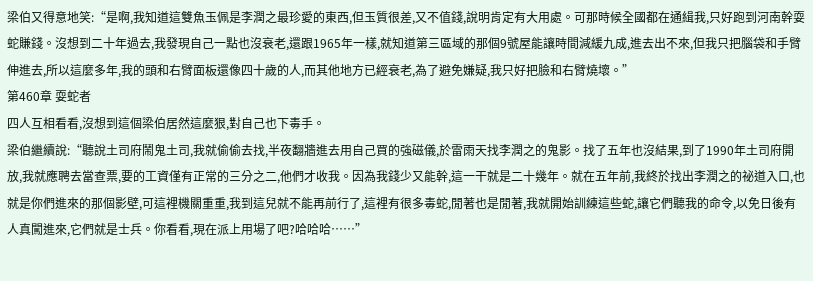梁伯又得意地笑:“是啊,我知道這雙魚玉佩是李潤之最珍愛的東西,但玉質很差,又不值錢,說明肯定有大用處。可那時候全國都在通緝我,只好跑到河南幹耍蛇賺錢。沒想到二十年過去,我發現自己一點也沒衰老,還跟1965年一樣,就知道第三區域的那個9號屋能讓時間減緩九成,進去出不來,但我只把腦袋和手臂伸進去,所以這麼多年,我的頭和右臂面板還像四十歲的人,而其他地方已經衰老,為了避免嫌疑,我只好把臉和右臂燒壞。”
第460章 耍蛇者
四人互相看看,沒想到這個梁伯居然這麼狠,對自己也下毒手。
梁伯繼續說:“聽說土司府鬧鬼土司,我就偷偷去找,半夜翻牆進去用自己買的強磁儀,於雷雨天找李潤之的鬼影。找了五年也沒結果,到了1990年土司府開放,我就應聘去當查票,要的工資僅有正常的三分之二,他們才收我。因為我錢少又能幹,這一干就是二十幾年。就在五年前,我終於找出李潤之的祕道入口,也就是你們進來的那個影壁,可這裡機關重重,我到這兒就不能再前行了,這裡有很多毒蛇,閒著也是閒著,我就開始訓練這些蛇,讓它們聽我的命令,以免日後有人真闖進來,它們就是士兵。你看看,現在派上用場了吧?哈哈哈……”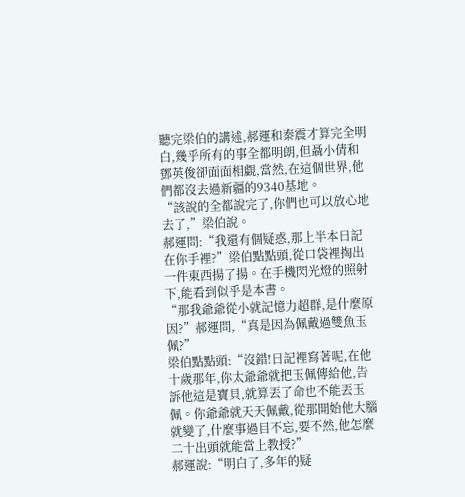聽完梁伯的講述,郝運和秦震才算完全明白,幾乎所有的事全都明朗,但聶小倩和鄧英俊卻面面相覷,當然,在這個世界,他們都沒去過新疆的9340基地。
“該說的全都說完了,你們也可以放心地去了,”梁伯說。
郝運問:“我還有個疑惑,那上半本日記在你手裡?”梁伯點點頭,從口袋裡掏出一件東西揚了揚。在手機閃光燈的照射下,能看到似乎是本書。
“那我爺爺從小就記憶力超群,是什麼原因?”郝運問,“真是因為佩戴過雙魚玉佩?”
梁伯點點頭:“沒錯!日記裡寫著呢,在他十歲那年,你太爺爺就把玉佩傳給他,告訴他這是寶貝,就算丟了命也不能丟玉佩。你爺爺就天天佩戴,從那開始他大腦就變了,什麼事過目不忘,要不然,他怎麼二十出頭就能當上教授?”
郝運說:“明白了,多年的疑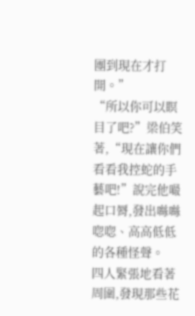團到現在才打開。”
“所以你可以瞑目了吧?”梁伯笑著,“現在讓你們看看我控蛇的手藝吧!”說完他嘬起口脣,發出噝噝唿唿、高高低低的各種怪聲。
四人緊張地看著周圍,發現那些花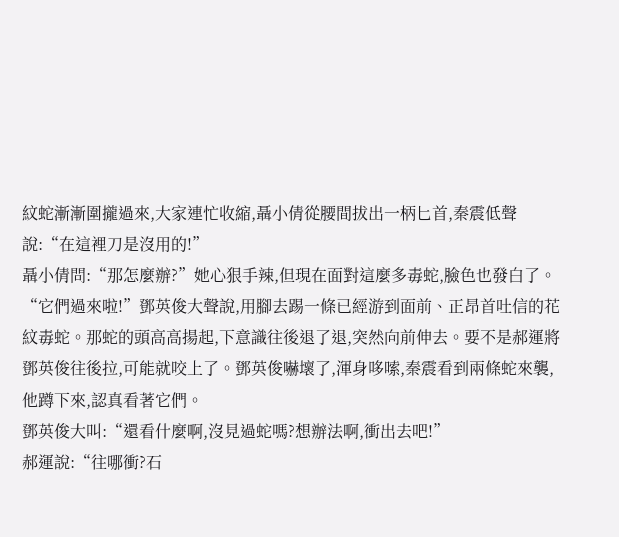紋蛇漸漸圍攏過來,大家連忙收縮,聶小倩從腰間拔出一柄匕首,秦震低聲說:“在這裡刀是沒用的!”
聶小倩問:“那怎麼辦?”她心狠手辣,但現在面對這麼多毒蛇,臉色也發白了。
“它們過來啦!”鄧英俊大聲說,用腳去踢一條已經游到面前、正昂首吐信的花紋毒蛇。那蛇的頭高高揚起,下意識往後退了退,突然向前伸去。要不是郝運將鄧英俊往後拉,可能就咬上了。鄧英俊嚇壞了,渾身哆嗦,秦震看到兩條蛇來襲,他蹲下來,認真看著它們。
鄧英俊大叫:“還看什麼啊,沒見過蛇嗎?想辦法啊,衝出去吧!”
郝運說:“往哪衝?石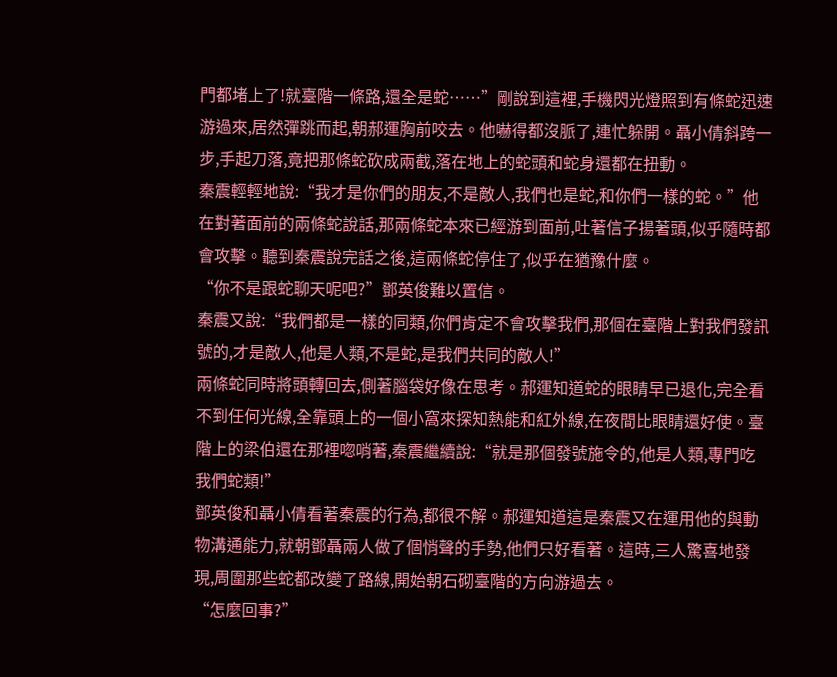門都堵上了!就臺階一條路,還全是蛇……”剛說到這裡,手機閃光燈照到有條蛇迅速游過來,居然彈跳而起,朝郝運胸前咬去。他嚇得都沒脈了,連忙躲開。聶小倩斜跨一步,手起刀落,竟把那條蛇砍成兩截,落在地上的蛇頭和蛇身還都在扭動。
秦震輕輕地說:“我才是你們的朋友,不是敵人,我們也是蛇,和你們一樣的蛇。”他在對著面前的兩條蛇說話,那兩條蛇本來已經游到面前,吐著信子揚著頭,似乎隨時都會攻擊。聽到秦震說完話之後,這兩條蛇停住了,似乎在猶豫什麼。
“你不是跟蛇聊天呢吧?”鄧英俊難以置信。
秦震又說:“我們都是一樣的同類,你們肯定不會攻擊我們,那個在臺階上對我們發訊號的,才是敵人,他是人類,不是蛇,是我們共同的敵人!”
兩條蛇同時將頭轉回去,側著腦袋好像在思考。郝運知道蛇的眼睛早已退化,完全看不到任何光線,全靠頭上的一個小窩來探知熱能和紅外線,在夜間比眼睛還好使。臺階上的梁伯還在那裡唿哨著,秦震繼續說:“就是那個發號施令的,他是人類,專門吃我們蛇類!”
鄧英俊和聶小倩看著秦震的行為,都很不解。郝運知道這是秦震又在運用他的與動物溝通能力,就朝鄧聶兩人做了個悄聲的手勢,他們只好看著。這時,三人驚喜地發現,周圍那些蛇都改變了路線,開始朝石砌臺階的方向游過去。
“怎麼回事?”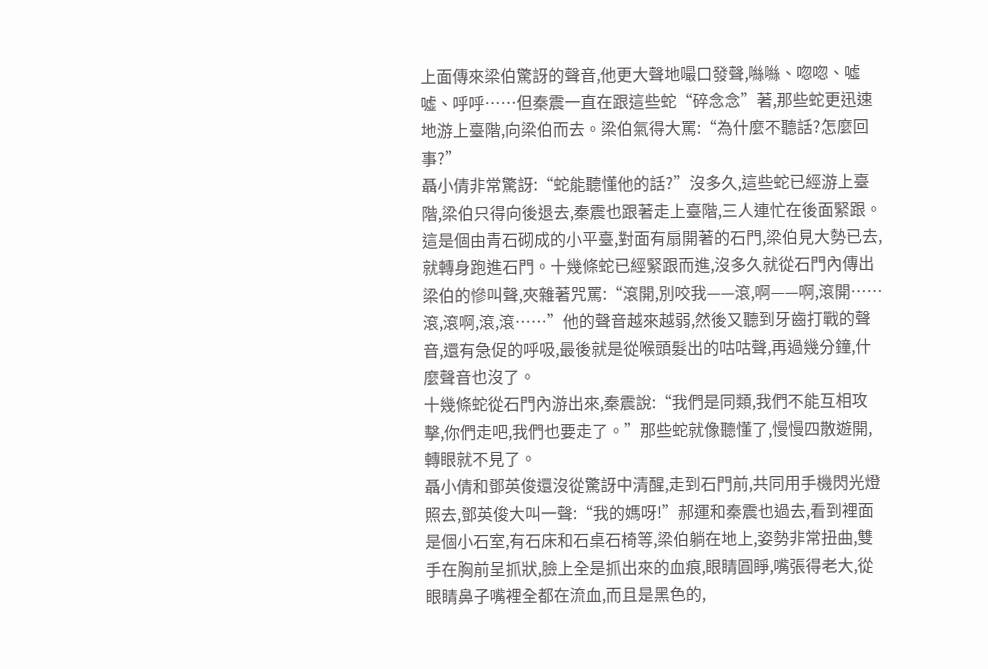上面傳來梁伯驚訝的聲音,他更大聲地嘬口發聲,噝噝、唿唿、噓噓、呼呼……但秦震一直在跟這些蛇“碎念念”著,那些蛇更迅速地游上臺階,向梁伯而去。梁伯氣得大罵:“為什麼不聽話?怎麼回事?”
聶小倩非常驚訝:“蛇能聽懂他的話?”沒多久,這些蛇已經游上臺階,梁伯只得向後退去,秦震也跟著走上臺階,三人連忙在後面緊跟。
這是個由青石砌成的小平臺,對面有扇開著的石門,梁伯見大勢已去,就轉身跑進石門。十幾條蛇已經緊跟而進,沒多久就從石門內傳出梁伯的慘叫聲,夾雜著咒罵:“滾開,別咬我——滾,啊——啊,滾開……滾,滾啊,滾,滾……”他的聲音越來越弱,然後又聽到牙齒打戰的聲音,還有急促的呼吸,最後就是從喉頭髮出的咕咕聲,再過幾分鐘,什麼聲音也沒了。
十幾條蛇從石門內游出來,秦震說:“我們是同類,我們不能互相攻擊,你們走吧,我們也要走了。”那些蛇就像聽懂了,慢慢四散遊開,轉眼就不見了。
聶小倩和鄧英俊還沒從驚訝中清醒,走到石門前,共同用手機閃光燈照去,鄧英俊大叫一聲:“我的媽呀!”郝運和秦震也過去,看到裡面是個小石室,有石床和石桌石椅等,梁伯躺在地上,姿勢非常扭曲,雙手在胸前呈抓狀,臉上全是抓出來的血痕,眼睛圓睜,嘴張得老大,從眼睛鼻子嘴裡全都在流血,而且是黑色的,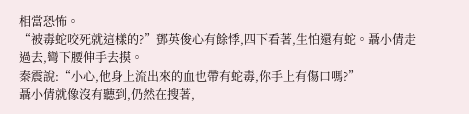相當恐怖。
“被毒蛇咬死就這樣的?”鄧英俊心有餘悸,四下看著,生怕還有蛇。聶小倩走過去,彎下腰伸手去摸。
秦震說:“小心,他身上流出來的血也帶有蛇毒,你手上有傷口嗎?”
聶小倩就像沒有聽到,仍然在搜著,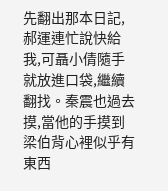先翻出那本日記,郝運連忙說快給我,可聶小倩隨手就放進口袋,繼續翻找。秦震也過去摸,當他的手摸到梁伯背心裡似乎有東西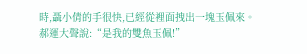時,聶小倩的手很快,已經從裡面拽出一塊玉佩來。
郝運大聲說:“是我的雙魚玉佩!”